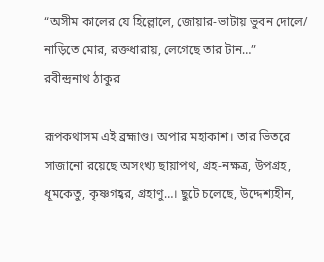“অসীম কালের যে হিল্লোলে, জোয়ার-ভাটায় ভুবন দোলে/ নাড়িতে মোর, রক্তধারায়, লেগেছে তার টান…”
রবীন্দ্রনাথ ঠাকুর

রূপকথাসম এই ব্রহ্মাণ্ড। অপার মহাকাশ। তার ভিতরে সাজানো রয়েছে অসংখ্য ছায়াপথ, গ্রহ-নক্ষত্র, উপগ্রহ, ধূমকেতু, কৃষ্ণগহ্বর, গ্রহাণু…। ছুটে চলেছে, উদ্দেশ্যহীন,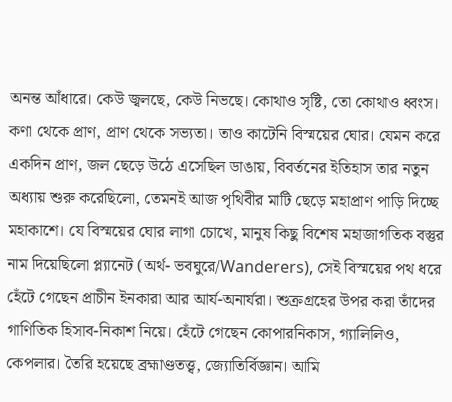অনন্ত আঁধারে। কেউ জ্বলছে, কেউ নিভছে। কোথাও সৃষ্টি, তো কোথাও ধ্বংস। কণা থেকে প্রাণ, প্রাণ থেকে সভ্যতা। তাও কাটেনি বিস্ময়ের ঘোর। যেমন করে একদিন প্রাণ, জল ছেড়ে উঠে এসেছিল ডাঙায়, বিবর্তনের ইতিহাস তার নতুন অধ্যায় শুরু করেছিলো, তেমনই আজ পৃথিবীর মাটি ছেড়ে মহাপ্রাণ পাড়ি দিচ্ছে মহাকাশে। যে বিস্ময়ের ঘোর লাগা চোখে, মানুষ কিছু বিশেষ মহাজাগতিক বস্তুর নাম দিয়েছিলো প্ল্যানেট (অর্থ- ভবঘুরে/Wanderers), সেই বিস্ময়ের পথ ধরে হেঁটে গেছেন প্রাচীন ইনকারা আর আর্য-অনার্যরা। শুক্রগ্রহের উপর করা তাঁদের গাণিতিক হিসাব-নিকাশ নিয়ে। হেঁটে গেছেন কোপারনিকাস, গ্যালিলিও, কেপলার। তৈরি হয়েছে ব্রহ্মাণ্ডতত্ত্ব, জ্যোতির্বিজ্ঞান। আমি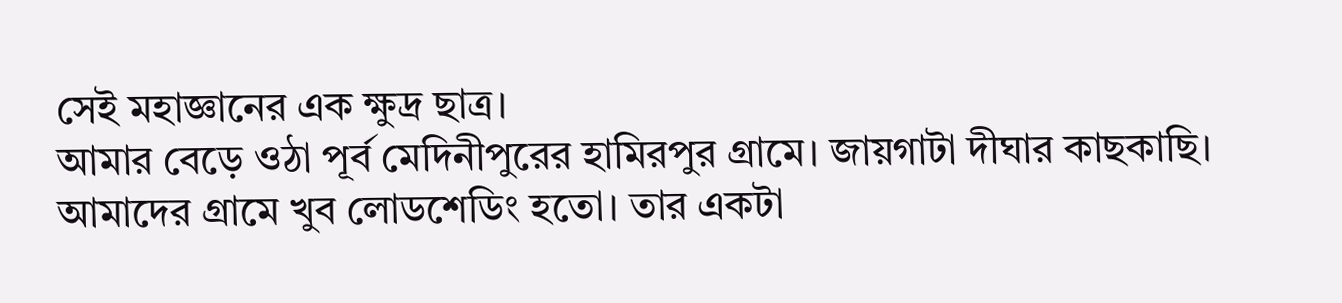সেই মহাজ্ঞানের এক ক্ষুদ্র ছাত্র।
আমার বেড়ে ওঠা পূর্ব মেদিনীপুরের হামিরপুর গ্রামে। জায়গাটা দীঘার কাছকাছি। আমাদের গ্রামে খুব লোডশেডিং হতো। তার একটা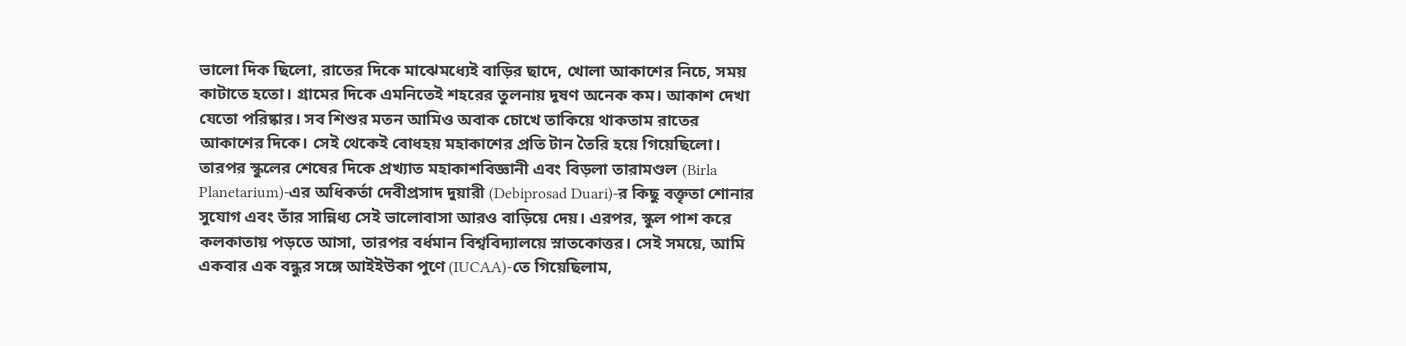ভালো দিক ছিলো, রাতের দিকে মাঝেমধ্যেই বাড়ির ছাদে, খোলা আকাশের নিচে, সময় কাটাতে হতো। গ্রামের দিকে এমনিতেই শহরের তুলনায় দূষণ অনেক কম। আকাশ দেখা যেতো পরিষ্কার। সব শিশুর মতন আমিও অবাক চোখে তাকিয়ে থাকতাম রাতের আকাশের দিকে। সেই থেকেই বোধহয় মহাকাশের প্রতি টান তৈরি হয়ে গিয়েছিলো। তারপর স্কুলের শেষের দিকে প্রখ্যাত মহাকাশবিজ্ঞানী এবং বিড়লা তারামণ্ডল (Birla Planetarium)-এর অধিকর্তা দেবীপ্রসাদ দুয়ারী (Debiprosad Duari)-র কিছু বক্তৃতা শোনার সুযোগ এবং তাঁর সান্নিধ্য সেই ভালোবাসা আরও বাড়িয়ে দেয়। এরপর, স্কুল পাশ করে কলকাতায় পড়তে আসা, তারপর বর্ধমান বিশ্ববিদ্যালয়ে স্নাতকোত্তর। সেই সময়ে, আমি একবার এক বন্ধুর সঙ্গে আইইউকা পুণে (IUCAA)-তে গিয়েছিলাম,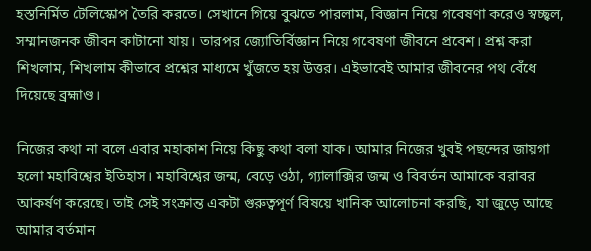হস্তনির্মিত টেলিস্কোপ তৈরি করতে। সেখানে গিয়ে বুঝতে পারলাম, বিজ্ঞান নিয়ে গবেষণা করেও স্বচ্ছ্বল, সম্মানজনক জীবন কাটানো যায়। তারপর জ্যোতির্বিজ্ঞান নিয়ে গবেষণা জীবনে প্রবেশ। প্রশ্ন করা শিখলাম, শিখলাম কীভাবে প্রশ্নের মাধ্যমে খুঁজতে হয় উত্তর। এইভাবেই আমার জীবনের পথ বেঁধে দিয়েছে ব্রহ্মাণ্ড।

নিজের কথা না বলে এবার মহাকাশ নিয়ে কিছু কথা বলা যাক। আমার নিজের খুবই পছন্দের জায়গা হলো মহাবিশ্বের ইতিহাস। মহাবিশ্বের জন্ম, বেড়ে ওঠা, গ্যালাক্সির জন্ম ও বিবর্তন আমাকে বরাবর আকর্ষণ করেছে। তাই সেই সংক্রান্ত একটা গুরুত্বপূর্ণ বিষয়ে খানিক আলোচনা করছি, যা জুড়ে আছে আমার বর্তমান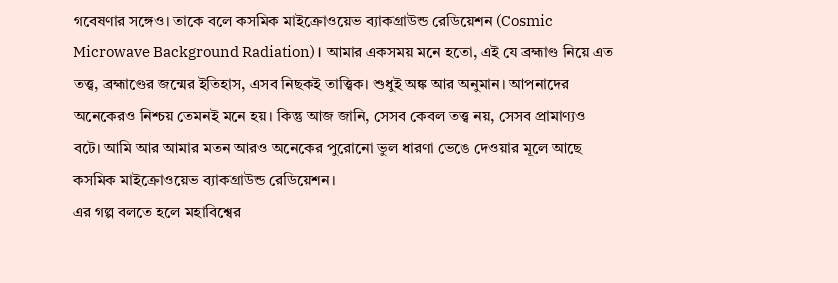গবেষণার সঙ্গেও। তাকে বলে কসমিক মাইক্রোওয়েভ ব্যাকগ্রাউন্ড রেডিয়েশন (Cosmic Microwave Background Radiation)। আমার একসময় মনে হতো, এই যে ব্রহ্মাণ্ড নিয়ে এত তত্ত্ব, ব্রহ্মাণ্ডের জন্মের ইতিহাস, এসব নিছকই তাত্ত্বিক। শুধুই অঙ্ক আর অনুমান। আপনাদের অনেকেরও নিশ্চয় তেমনই মনে হয়। কিন্তু আজ জানি, সেসব কেবল তত্ত্ব নয়, সেসব প্রামাণ্যও বটে। আমি আর আমার মতন আরও অনেকের পুরোনো ভুল ধারণা ভেঙে দেওয়ার মূলে আছে কসমিক মাইক্রোওয়েভ ব্যাকগ্রাউন্ড রেডিয়েশন।
এর গল্প বলতে হলে মহাবিশ্বের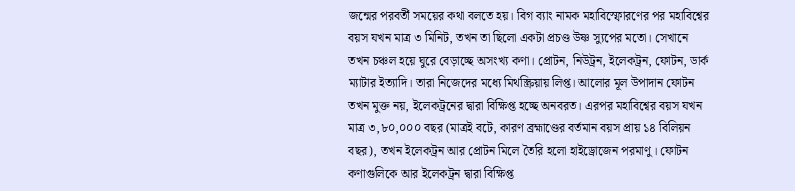জন্মের পরবর্তী সময়ের কথা বলতে হয়। বিগ ব্যাং নামক মহাবিস্ফোরণের পর মহাবিশ্বের বয়স যখন মাত্র ৩ মিনিট, তখন তা ছিলো একটা প্রচণ্ড উষ্ণ স্যুপের মতো। সেখানে তখন চঞ্চল হয়ে ঘুরে বেড়াচ্ছে অসংখ্য কণা। প্রোটন, নিউট্রন, ইলেকট্রন, ফোটন, ডার্ক ম্যাটার ইত্যাদি। তারা নিজেদের মধ্যে মিথস্ক্রিয়ায় লিপ্ত। আলোর মূল উপাদান ফোটন তখন মুক্ত নয়, ইলেকট্রনের দ্বারা বিক্ষিপ্ত হচ্ছে অনবরত। এরপর মহাবিশ্বের বয়স যখন মাত্র ৩,৮০,০০০ বছর (মাত্রই বটে, কারণ ব্রহ্মাণ্ডের বর্তমান বয়স প্রায় ১৪ বিলিয়ন বছর), তখন ইলেকট্রন আর প্রোটন মিলে তৈরি হলো হাইড্রোজেন পরমাণু। ফোটন কণাগুলিকে আর ইলেকট্রন দ্বারা বিক্ষিপ্ত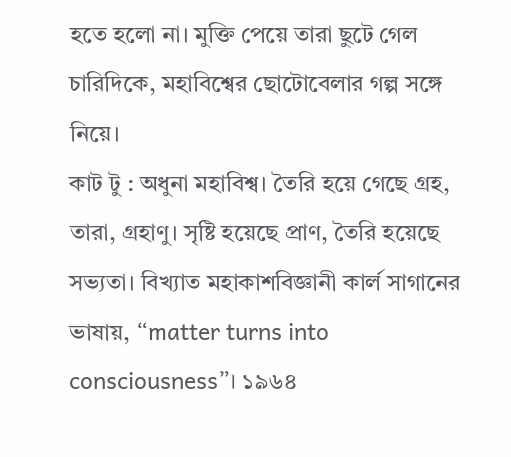হতে হলো না। মুক্তি পেয়ে তারা ছুটে গেল চারিদিকে, মহাবিশ্বের ছোটোবেলার গল্প সঙ্গে নিয়ে।
কাট টু : অধুনা মহাবিশ্ব। তৈরি হয়ে গেছে গ্রহ, তারা, গ্রহাণু। সৃষ্টি হয়েছে প্রাণ, তৈরি হয়েছে সভ্যতা। বিখ্যাত মহাকাশবিজ্ঞানী কার্ল সাগানের ভাষায়, “matter turns into consciousness”। ১৯৬৪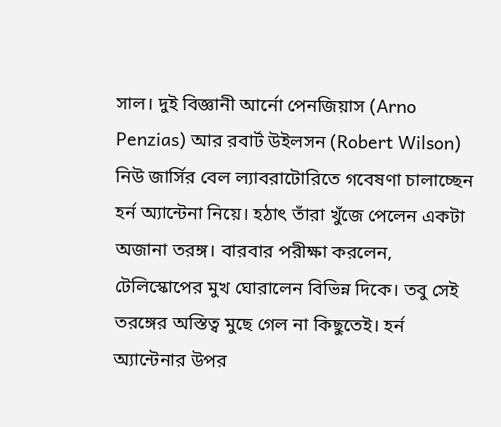সাল। দুই বিজ্ঞানী আর্নো পেনজিয়াস (Arno Penzias) আর রবার্ট উইলসন (Robert Wilson) নিউ জার্সির বেল ল্যাবরাটোরিতে গবেষণা চালাচ্ছেন হর্ন অ্যান্টেনা নিয়ে। হঠাৎ তাঁরা খুঁজে পেলেন একটা অজানা তরঙ্গ। বারবার পরীক্ষা করলেন, টেলিস্কোপের মুখ ঘোরালেন বিভিন্ন দিকে। তবু সেই তরঙ্গের অস্তিত্ব মুছে গেল না কিছুতেই। হর্ন অ্যান্টেনার উপর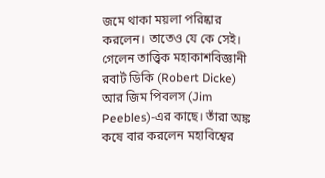জমে থাকা ময়লা পরিষ্কার করলেন। তাতেও যে কে সেই। গেলেন তাত্ত্বিক মহাকাশবিজ্ঞানী রবার্ট ডিকি (Robert Dicke) আর জিম পিবলস (Jim Peebles)-এর কাছে। তাঁরা অঙ্ক কষে বার করলেন মহাবিশ্বের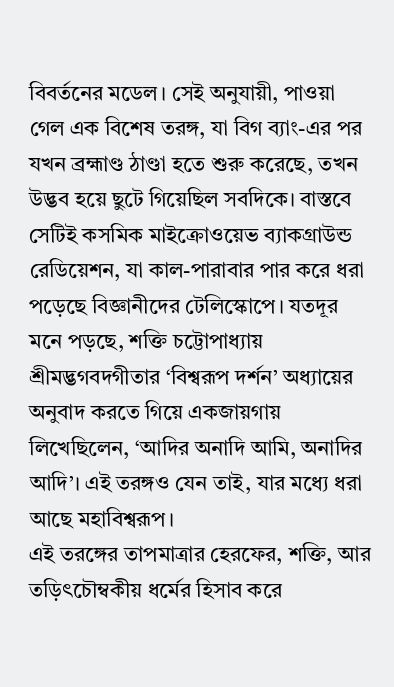বিবর্তনের মডেল। সেই অনুযায়ী, পাওয়া গেল এক বিশেষ তরঙ্গ, যা বিগ ব্যাং-এর পর যখন ব্রহ্মাণ্ড ঠাণ্ডা হতে শুরু করেছে, তখন উদ্ভব হয়ে ছুটে গিয়েছিল সবদিকে। বাস্তবে সেটিই কসমিক মাইক্রোওয়েভ ব্যাকগ্রাউন্ড রেডিয়েশন, যা কাল-পারাবার পার করে ধরা পড়েছে বিজ্ঞানীদের টেলিস্কোপে। যতদূর মনে পড়ছে, শক্তি চট্টোপাধ্যায় শ্রীমদ্ভগবদগীতার ‘বিশ্বরূপ দর্শন’ অধ্যায়ের অনুবাদ করতে গিয়ে একজায়গায় লিখেছিলেন, ‘আদির অনাদি আমি, অনাদির আদি’। এই তরঙ্গও যেন তাই, যার মধ্যে ধরা আছে মহাবিশ্বরূপ।
এই তরঙ্গের তাপমাত্রার হেরফের, শক্তি, আর তড়িৎচৌম্বকীয় ধর্মের হিসাব করে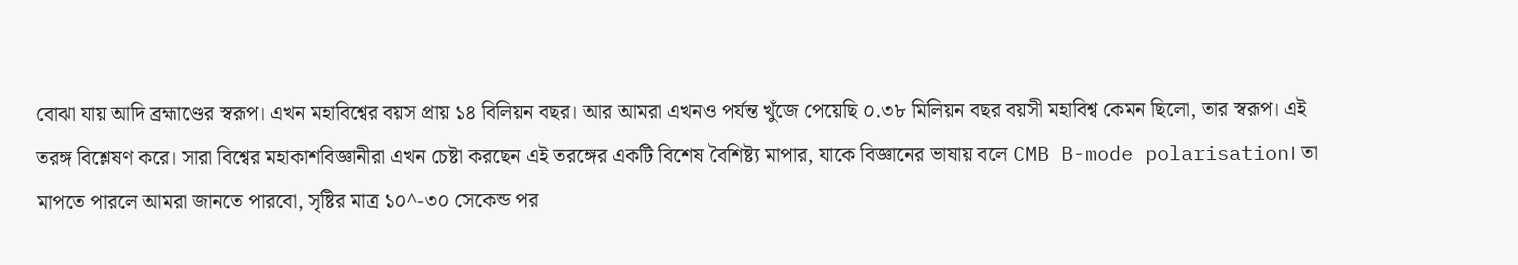বোঝা যায় আদি ব্রহ্মাণ্ডের স্বরূপ। এখন মহাবিশ্বের বয়স প্রায় ১৪ বিলিয়ন বছর। আর আমরা এখনও পর্যন্ত খুঁজে পেয়েছি ০.৩৮ মিলিয়ন বছর বয়সী মহাবিশ্ব কেমন ছিলো, তার স্বরূপ। এই তরঙ্গ বিশ্লেষণ করে। সারা বিশ্বের মহাকাশবিজ্ঞানীরা এখন চেষ্টা করছেন এই তরঙ্গের একটি বিশেষ বৈশিষ্ট্য মাপার, যাকে বিজ্ঞানের ভাষায় বলে CMB B-mode polarisation। তা মাপতে পারলে আমরা জানতে পারবো, সৃষ্টির মাত্র ১০^-৩০ সেকেন্ড পর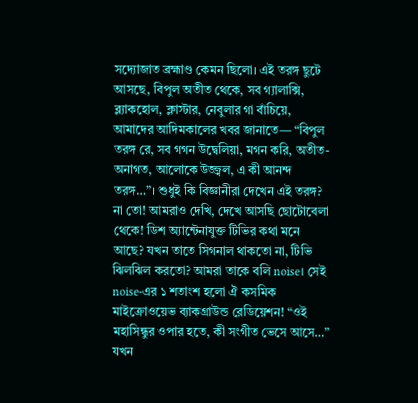সদ্যোজাত ব্রহ্মাণ্ড কেমন ছিলো। এই তরঙ্গ ছুটে আসছে, বিপুল অতীত থেকে, সব গ্যালাক্সি, ব্ল্যাকহোল, ক্লাস্টার, নেবুলার গা বাঁচিয়ে, আমাদের আদিমকালের খবর জানাতে— “বিপুল তরঙ্গ রে, সব গগন উদ্বেলিয়া, মগন করি, অতীত-অনাগত, আলোকে উজ্জ্বল, এ কী আনন্দ তরঙ্গ…”। শুধুই কি বিজ্ঞানীরা দেখেন এই তরঙ্গ? না তো! আমরাও দেখি, দেখে আসছি ছোটোবেলা থেকে! ডিশ অ্যান্টেনাযুক্ত টিভির কথা মনে আছে? যখন তাতে সিগনাল থাকতো না, টিভি ঝিলঝিল করতো? আমরা তাকে বলি noise। সেই noise-এর ১ শতাংশ হলো ঐ কসমিক মাইক্রোওয়েভ ব্যাকগ্রাউন্ড রেডিয়েশন! “ওই মহাসিন্ধুর ওপার হতে, কী সংগীত ভেসে আসে…”
যখন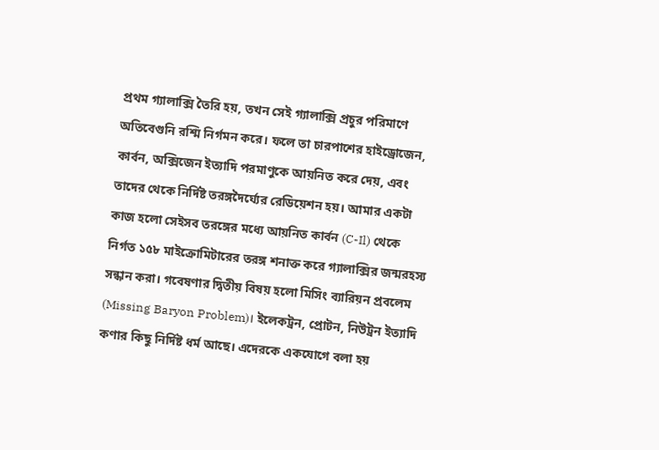প্রথম গ্যালাক্সি তৈরি হয়, তখন সেই গ্যালাক্সি প্রচুর পরিমাণে অতিবেগুনি রশ্মি নির্গমন করে। ফলে তা চারপাশের হাইড্রোজেন, কার্বন, অক্সিজেন ইত্যাদি পরমাণুকে আয়নিত করে দেয়, এবং তাদের থেকে নির্দিষ্ট তরঙ্গদৈর্ঘ্যের রেডিয়েশন হয়। আমার একটা কাজ হলো সেইসব তরঙ্গের মধ্যে আয়নিত কার্বন (C-Il) থেকে নির্গত ১৫৮ মাইক্রোমিটারের তরঙ্গ শনাক্ত করে গ্যালাক্সির জন্মরহস্য সন্ধান করা। গবেষণার দ্বিতীয় বিষয় হলো মিসিং ব্যারিয়ন প্রবলেম (Missing Baryon Problem)। ইলেকট্রন, প্রোটন, নিউট্রন ইত্যাদি কণার কিছু নির্দিষ্ট ধর্ম আছে। এদেরকে একযোগে বলা হয়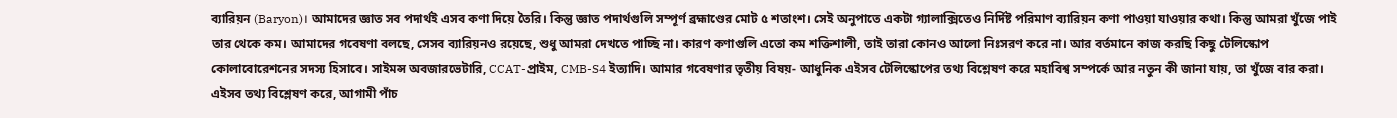ব্যারিয়ন (Baryon)। আমাদের জ্ঞাত সব পদার্থই এসব কণা দিয়ে তৈরি। কিন্তু জ্ঞাত পদার্থগুলি সম্পূর্ণ ব্রহ্মাণ্ডের মোট ৫ শতাংশ। সেই অনুপাতে একটা গ্যালাক্সিতেও নির্দিষ্ট পরিমাণ ব্যারিয়ন কণা পাওয়া যাওয়ার কথা। কিন্তু আমরা খুঁজে পাই তার থেকে কম। আমাদের গবেষণা বলছে, সেসব ব্যারিয়নও রয়েছে, শুধু আমরা দেখতে পাচ্ছি না। কারণ কণাগুলি এতো কম শক্তিশালী, তাই তারা কোনও আলো নিঃসরণ করে না। আর বর্তমানে কাজ করছি কিছু টেলিস্কোপ কোলাবোরেশনের সদস্য হিসাবে। সাইমন্স অবজারভেটারি, CCAT-প্রাইম, CMB-S4 ইত্যাদি। আমার গবেষণার তৃতীয় বিষয়- আধুনিক এইসব টেলিস্কোপের তথ্য বিশ্লেষণ করে মহাবিশ্ব সম্পর্কে আর নতুন কী জানা যায়, তা খুঁজে বার করা। এইসব তথ্য বিশ্লেষণ করে, আগামী পাঁচ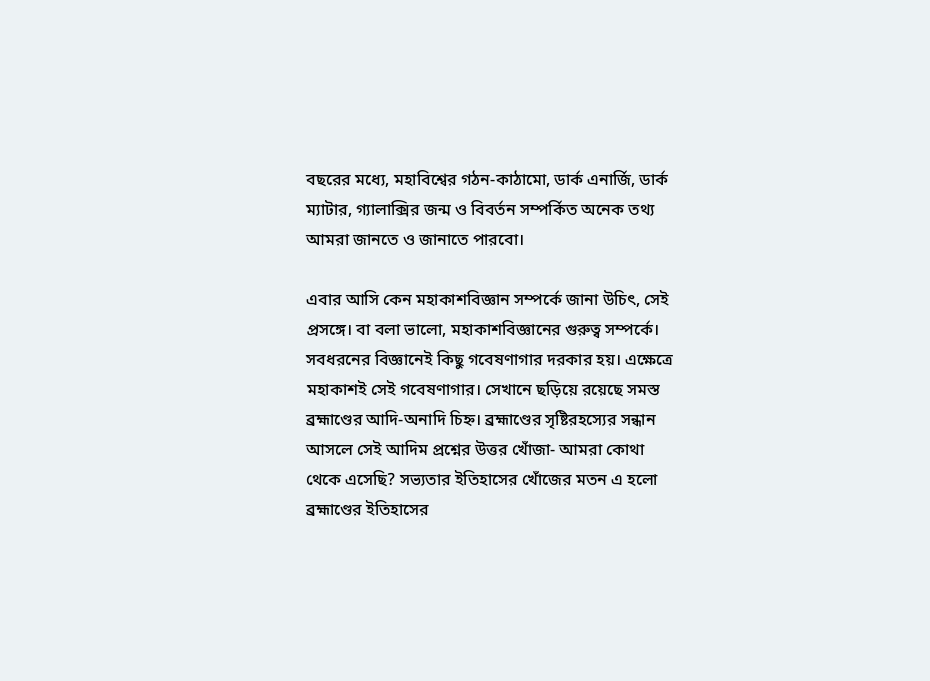বছরের মধ্যে, মহাবিশ্বের গঠন-কাঠামো, ডার্ক এনার্জি, ডার্ক ম্যাটার, গ্যালাক্সির জন্ম ও বিবর্তন সম্পর্কিত অনেক তথ্য আমরা জানতে ও জানাতে পারবো।

এবার আসি কেন মহাকাশবিজ্ঞান সম্পর্কে জানা উচিৎ, সেই প্রসঙ্গে। বা বলা ভালো, মহাকাশবিজ্ঞানের গুরুত্ব সম্পর্কে। সবধরনের বিজ্ঞানেই কিছু গবেষণাগার দরকার হয়। এক্ষেত্রে মহাকাশই সেই গবেষণাগার। সেখানে ছড়িয়ে রয়েছে সমস্ত ব্রহ্মাণ্ডের আদি-অনাদি চিহ্ন। ব্রহ্মাণ্ডের সৃষ্টিরহস্যের সন্ধান আসলে সেই আদিম প্রশ্নের উত্তর খোঁজা- আমরা কোথা থেকে এসেছি? সভ্যতার ইতিহাসের খোঁজের মতন এ হলো ব্রহ্মাণ্ডের ইতিহাসের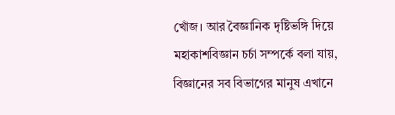খোঁজ। আর বৈজ্ঞানিক দৃষ্টিভঙ্গি দিয়ে মহাকাশবিজ্ঞান চর্চা সম্পর্কে বলা যায়, বিজ্ঞানের সব বিভাগের মানুষ এখানে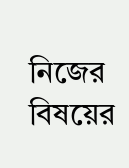নিজের বিষয়ের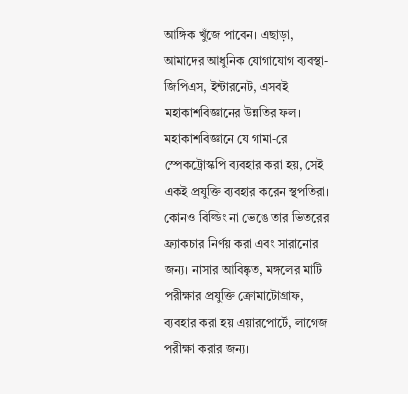আঙ্গিক খুঁজে পাবেন। এছাড়া, আমাদের আধুনিক যোগাযোগ ব্যবস্থা- জিপিএস, ইন্টারনেট, এসবই মহাকাশবিজ্ঞানের উন্নতির ফল। মহাকাশবিজ্ঞানে যে গামা-রে স্পেকট্রোস্কপি ব্যবহার করা হয়, সেই একই প্রযুক্তি ব্যবহার করেন স্থপতিরা। কোনও বিল্ডিং না ভেঙে তার ভিতরের ফ্র্যাকচার নির্ণয় করা এবং সারানোর জন্য। নাসার আবিষ্কৃত, মঙ্গলের মাটি পরীক্ষার প্রযুক্তি ক্রোমাটোগ্রাফ, ব্যবহার করা হয় এয়ারপোর্টে, লাগেজ পরীক্ষা করার জন্য।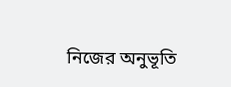নিজের অনুভূতি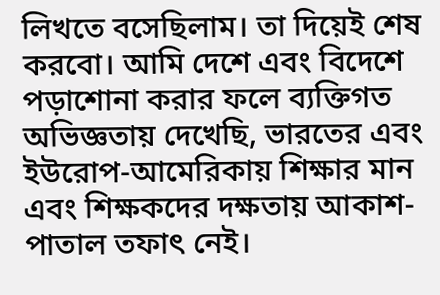লিখতে বসেছিলাম। তা দিয়েই শেষ করবো। আমি দেশে এবং বিদেশে পড়াশোনা করার ফলে ব্যক্তিগত অভিজ্ঞতায় দেখেছি, ভারতের এবং ইউরোপ-আমেরিকায় শিক্ষার মান এবং শিক্ষকদের দক্ষতায় আকাশ-পাতাল তফাৎ নেই।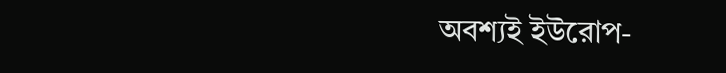অবশ্যই ইউরোপ-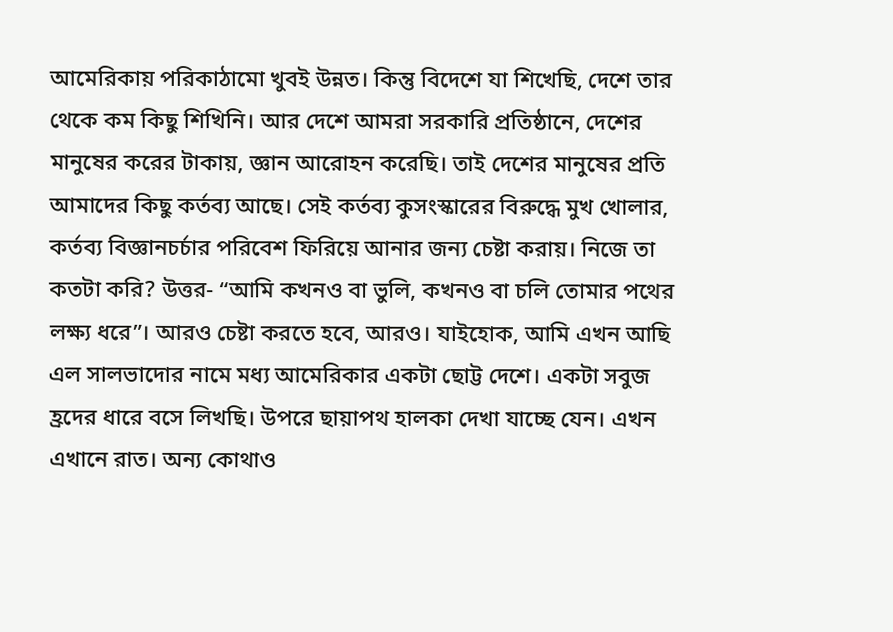আমেরিকায় পরিকাঠামো খুবই উন্নত। কিন্তু বিদেশে যা শিখেছি, দেশে তার থেকে কম কিছু শিখিনি। আর দেশে আমরা সরকারি প্রতিষ্ঠানে, দেশের মানুষের করের টাকায়, জ্ঞান আরোহন করেছি। তাই দেশের মানুষের প্রতি আমাদের কিছু কর্তব্য আছে। সেই কর্তব্য কুসংস্কারের বিরুদ্ধে মুখ খোলার, কর্তব্য বিজ্ঞানচর্চার পরিবেশ ফিরিয়ে আনার জন্য চেষ্টা করায়। নিজে তা কতটা করি? উত্তর- “আমি কখনও বা ভুলি, কখনও বা চলি তোমার পথের লক্ষ্য ধরে”। আরও চেষ্টা করতে হবে, আরও। যাইহোক, আমি এখন আছি এল সালভাদোর নামে মধ্য আমেরিকার একটা ছোট্ট দেশে। একটা সবুজ হ্রদের ধারে বসে লিখছি। উপরে ছায়াপথ হালকা দেখা যাচ্ছে যেন। এখন এখানে রাত। অন্য কোথাও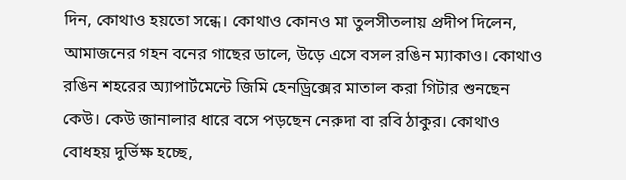দিন, কোথাও হয়তো সন্ধে। কোথাও কোনও মা তুলসীতলায় প্রদীপ দিলেন, আমাজনের গহন বনের গাছের ডালে, উড়ে এসে বসল রঙিন ম্যাকাও। কোথাও রঙিন শহরের অ্যাপার্টমেন্টে জিমি হেনড্রিক্সের মাতাল করা গিটার শুনছেন কেউ। কেউ জানালার ধারে বসে পড়ছেন নেরুদা বা রবি ঠাকুর। কোথাও বোধহয় দুর্ভিক্ষ হচ্ছে,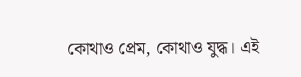কোথাও প্রেম, কোথাও যুদ্ধ। এই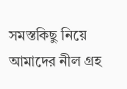সমস্তকিছু নিয়ে আমাদের নীল গ্রহ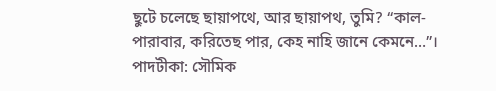ছুটে চলেছে ছায়াপথে, আর ছায়াপথ, তুমি? “কাল-পারাবার, করিতেছ পার, কেহ নাহি জানে কেমনে…”।
পাদটীকা: সৌমিক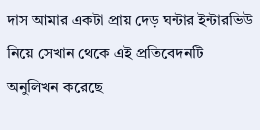দাস আমার একটা প্রায় দেড় ঘন্টার ইন্টারভিউ নিয়ে সেখান থেকে এই প্রতিবেদনটি অনুলিখন করেছে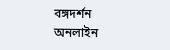বঙ্গদর্শন অনলাইন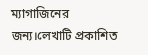ম্যাগাজিনের জন্য।লেখাটি প্রকাশিত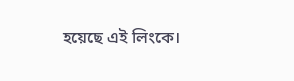হয়েছে এই লিংকে।